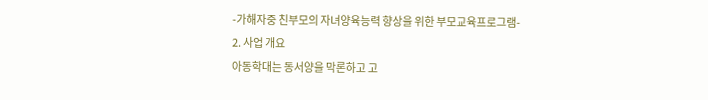-가해자중 친부모의 자녀양육능력 향상을 위한 부모교육프로그램-
2. 사업 개요
아동학대는 동서양을 막론하고 고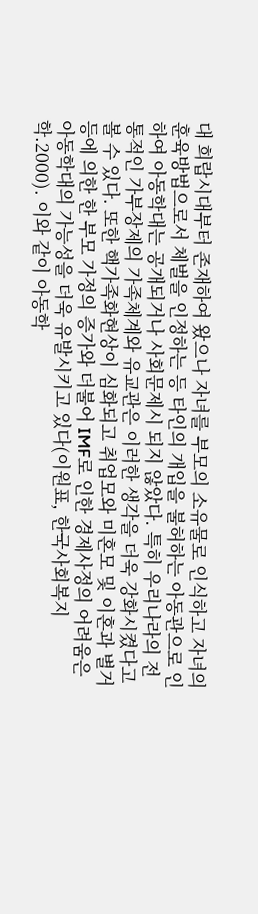대 희랍시대부터 존재하여 왔으나 자녀를 부모의 소유물로 인식하고 자녀의 훈육방법으로서 체벌을 인정하는 등 타인의 개입을 불허하는 아동관으로 인하여 아동학대는 공개되거나 사회문제시 되지 않았다. 특히 우리나라의 전통적인 가부장제의 가족체계와 유교관은 이러한 생각을 더욱 강화시켰다고 볼 수 있다. 또한 핵가족화현상이 심화되고 취업모와 미혼모 및 이혼과 별거 등에 의한 한 부모 가정의 증가와 더불어 IMF로 인한 경제사정의 어려움은 아동학대의 가능성을 더욱 유발시키고 있다(이원표, 한국사회복지학.2000). 이와 같이 아동학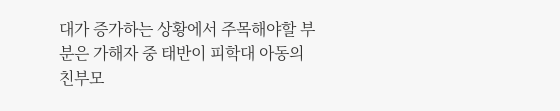대가 증가하는 상황에서 주목해야할 부분은 가해자 중 태반이 피학대 아동의 친부모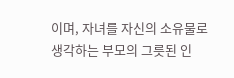이며, 자녀를 자신의 소유물로 생각하는 부모의 그릇된 인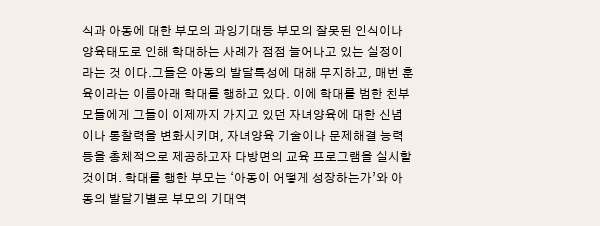식과 아동에 대한 부모의 과잉기대등 부모의 잘못된 인식이나 양육태도로 인해 학대하는 사례가 점점 늘어나고 있는 실정이라는 것 이다.그들은 아동의 발달특성에 대해 무지하고, 매번 훈육이라는 이름아래 학대를 행하고 있다. 이에 학대를 범한 친부모들에게 그들이 이제까지 가지고 있던 자녀양육에 대한 신념이나 통찰력을 변화시키며, 자녀양육 기술이나 문제해결 능력 등을 총체적으로 제공하고자 다방면의 교육 프로그램을 실시할 것이며. 학대를 행한 부모는 ‘아동이 어떻게 성장하는가’와 아동의 발달기별로 부모의 기대역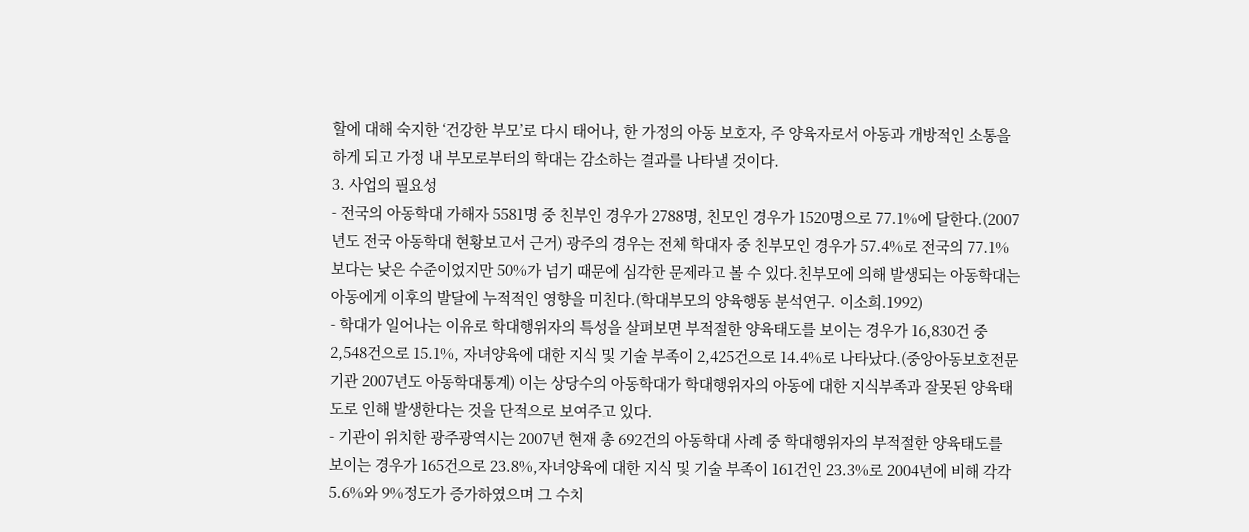할에 대해 숙지한 ‘건강한 부모’로 다시 태어나, 한 가정의 아동 보호자, 주 양육자로서 아동과 개방적인 소통을 하게 되고 가정 내 부모로부터의 학대는 감소하는 결과를 나타낼 것이다.
3. 사업의 필요성
- 전국의 아동학대 가해자 5581명 중 친부인 경우가 2788명, 친모인 경우가 1520명으로 77.1%에 달한다.(2007년도 전국 아동학대 현황보고서 근거) 광주의 경우는 전체 학대자 중 친부모인 경우가 57.4%로 전국의 77.1%보다는 낮은 수준이었지만 50%가 넘기 때문에 심각한 문제라고 볼 수 있다.친부모에 의해 발생되는 아동학대는 아동에게 이후의 발달에 누적적인 영향을 미친다.(학대부모의 양육행동 분석연구. 이소희.1992)
- 학대가 일어나는 이유로 학대행위자의 특성을 살펴보면 부적절한 양육태도를 보이는 경우가 16,830건 중 2,548건으로 15.1%, 자녀양육에 대한 지식 및 기술 부족이 2,425건으로 14.4%로 나타났다.(중앙아동보호전문기관 2007년도 아동학대통계) 이는 상당수의 아동학대가 학대행위자의 아동에 대한 지식부족과 잘못된 양육태도로 인해 발생한다는 것을 단적으로 보여주고 있다.
- 기관이 위치한 광주광역시는 2007년 현재 총 692건의 아동학대 사례 중 학대행위자의 부적절한 양육태도를 보이는 경우가 165건으로 23.8%,자녀양육에 대한 지식 및 기술 부족이 161건인 23.3%로 2004년에 비해 각각 5.6%와 9%정도가 증가하였으며 그 수치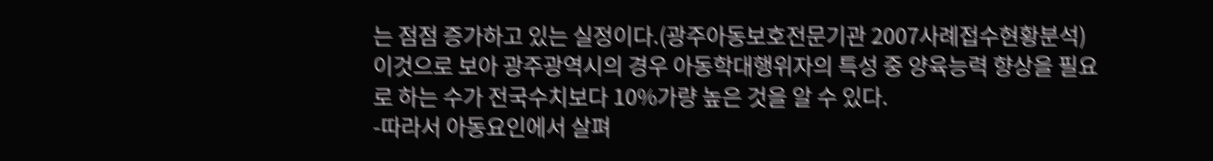는 점점 증가하고 있는 실정이다.(광주아동보호전문기관 2007사례접수현황분석) 이것으로 보아 광주광역시의 경우 아동학대행위자의 특성 중 양육능력 향상을 필요로 하는 수가 전국수치보다 10%가량 높은 것을 알 수 있다.
-따라서 아동요인에서 살펴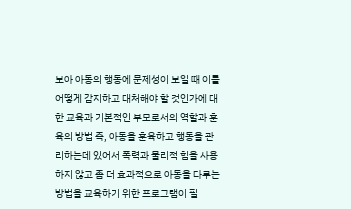보아 아동의 행동에 문제성이 보일 때 이를 어떻게 감지하고 대처해야 할 것인가에 대한 교육과 기본적인 부모로서의 역할과 훈육의 방법 즉, 아동을 훈육하고 행동을 관리하는데 있어서 폭력과 물리적 힘을 사용하지 않고 좀 더 효과적으로 아동을 다루는 방법을 교육하기 위한 프로그램이 필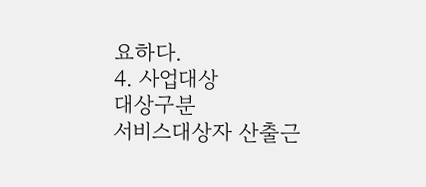요하다.
4. 사업대상
대상구분
서비스대상자 산출근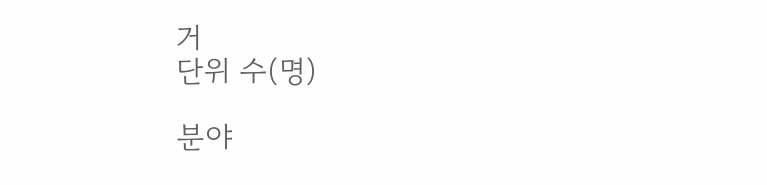거
단위 수(명)

분야